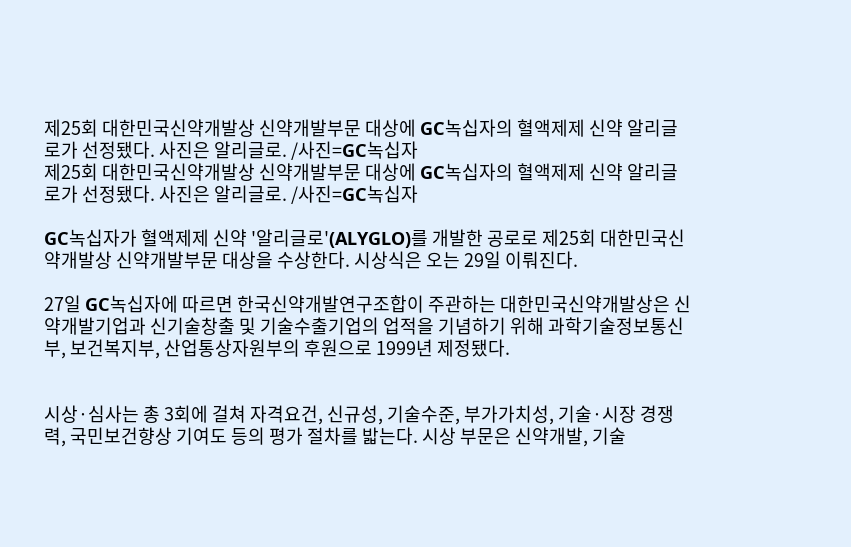제25회 대한민국신약개발상 신약개발부문 대상에 GC녹십자의 혈액제제 신약 알리글로가 선정됐다. 사진은 알리글로. /사진=GC녹십자
제25회 대한민국신약개발상 신약개발부문 대상에 GC녹십자의 혈액제제 신약 알리글로가 선정됐다. 사진은 알리글로. /사진=GC녹십자

GC녹십자가 혈액제제 신약 '알리글로'(ALYGLO)를 개발한 공로로 제25회 대한민국신약개발상 신약개발부문 대상을 수상한다. 시상식은 오는 29일 이뤄진다.

27일 GC녹십자에 따르면 한국신약개발연구조합이 주관하는 대한민국신약개발상은 신약개발기업과 신기술창출 및 기술수출기업의 업적을 기념하기 위해 과학기술정보통신부, 보건복지부, 산업통상자원부의 후원으로 1999년 제정됐다.


시상·심사는 총 3회에 걸쳐 자격요건, 신규성, 기술수준, 부가가치성, 기술·시장 경쟁력, 국민보건향상 기여도 등의 평가 절차를 밟는다. 시상 부문은 신약개발, 기술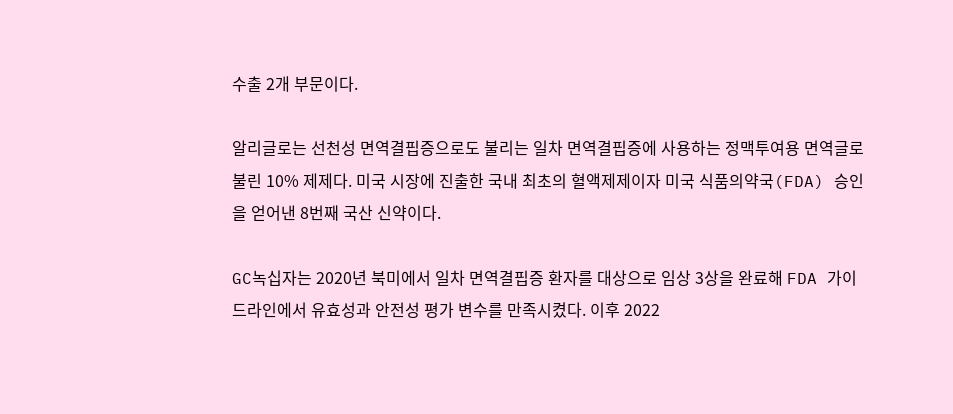수출 2개 부문이다.

알리글로는 선천성 면역결핍증으로도 불리는 일차 면역결핍증에 사용하는 정맥투여용 면역글로불린 10% 제제다. 미국 시장에 진출한 국내 최초의 혈액제제이자 미국 식품의약국(FDA) 승인을 얻어낸 8번째 국산 신약이다.

GC녹십자는 2020년 북미에서 일차 면역결핍증 환자를 대상으로 임상 3상을 완료해 FDA 가이드라인에서 유효성과 안전성 평가 변수를 만족시켰다. 이후 2022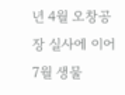년 4월 오창공장 실사에 이어 7월 생물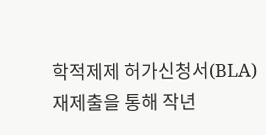학적제제 허가신청서(BLA) 재제출을 통해 작년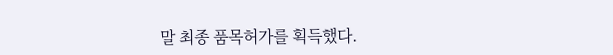말 최종 품목허가를 획득했다.